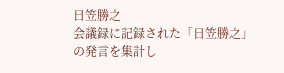日笠勝之
会議録に記録された「日笠勝之」の発言を集計し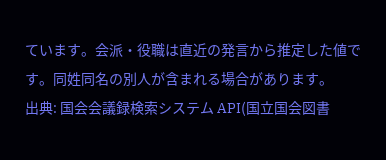ています。会派・役職は直近の発言から推定した値です。同姓同名の別人が含まれる場合があります。
出典: 国会会議録検索システム API(国立国会図書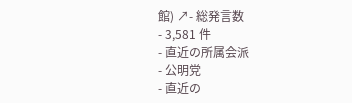館) ↗- 総発言数
- 3,581 件
- 直近の所属会派
- 公明党
- 直近の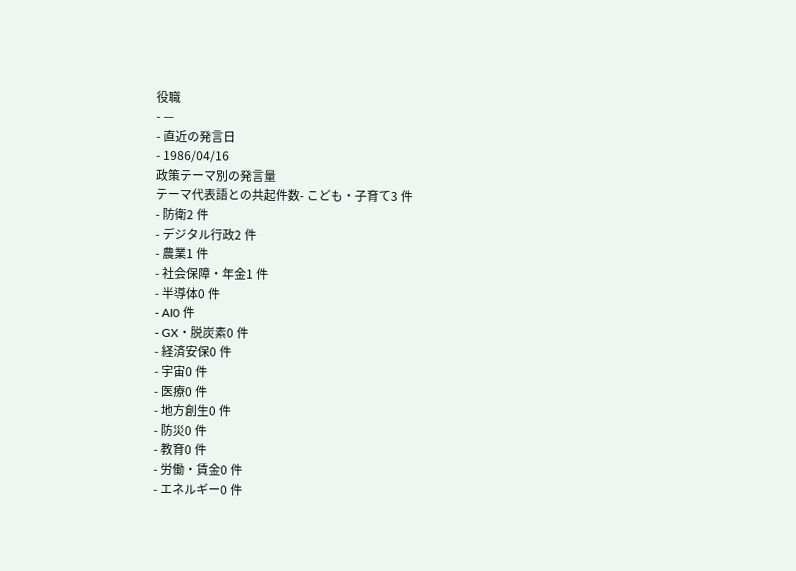役職
- —
- 直近の発言日
- 1986/04/16
政策テーマ別の発言量
テーマ代表語との共起件数- こども・子育て3 件
- 防衛2 件
- デジタル行政2 件
- 農業1 件
- 社会保障・年金1 件
- 半導体0 件
- AI0 件
- GX・脱炭素0 件
- 経済安保0 件
- 宇宙0 件
- 医療0 件
- 地方創生0 件
- 防災0 件
- 教育0 件
- 労働・賃金0 件
- エネルギー0 件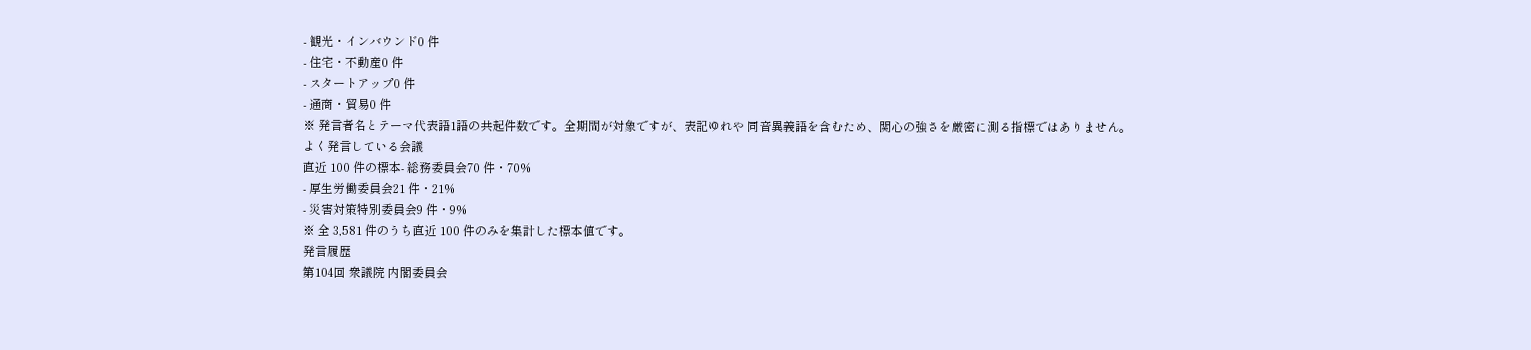- 観光・インバウンド0 件
- 住宅・不動産0 件
- スタートアップ0 件
- 通商・貿易0 件
※ 発言者名とテーマ代表語1語の共起件数です。全期間が対象ですが、表記ゆれや 同音異義語を含むため、関心の強さを厳密に測る指標ではありません。
よく発言している会議
直近 100 件の標本- 総務委員会70 件・70%
- 厚生労働委員会21 件・21%
- 災害対策特別委員会9 件・9%
※ 全 3,581 件のうち直近 100 件のみを集計した標本値です。
発言履歴
第104回 衆議院 内閣委員会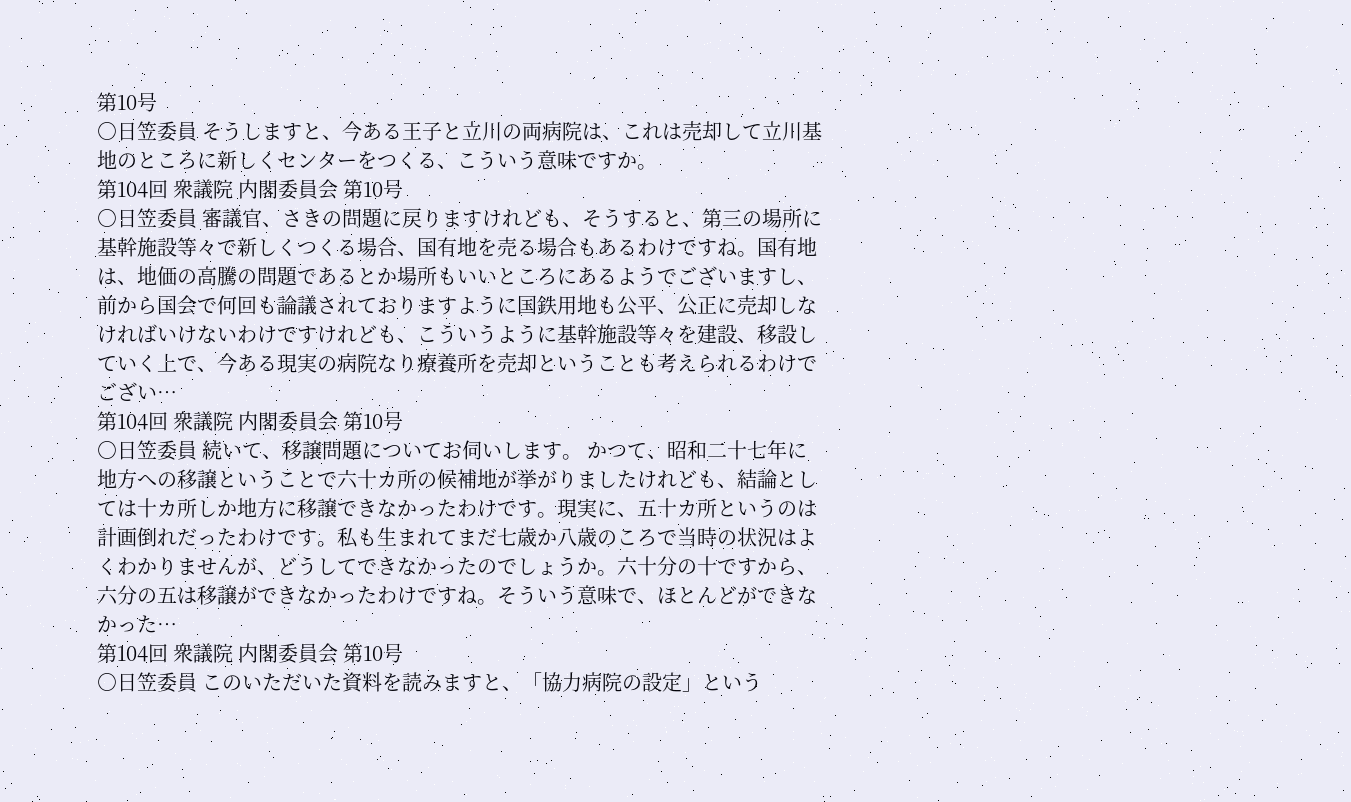第10号
○日笠委員 そうしますと、今ある王子と立川の両病院は、これは売却して立川基地のところに新しくセンターをつくる、こういう意味ですか。
第104回 衆議院 内閣委員会 第10号
○日笠委員 審議官、さきの問題に戻りますけれども、そうすると、第三の場所に基幹施設等々で新しくつくる場合、国有地を売る場合もあるわけですね。国有地は、地価の高騰の問題であるとか場所もいいところにあるようでございますし、前から国会で何回も論議されておりますように国鉄用地も公平、公正に売却しなければいけないわけですけれども、こういうように基幹施設等々を建設、移設していく上で、今ある現実の病院なり療養所を売却ということも考えられるわけでござい…
第104回 衆議院 内閣委員会 第10号
○日笠委員 続いて、移譲問題についてお伺いします。 かつて、昭和二十七年に地方への移譲ということで六十カ所の候補地が挙がりましたけれども、結論としては十カ所しか地方に移譲できなかったわけです。現実に、五十カ所というのは計画倒れだったわけです。私も生まれてまだ七歳か八歳のころで当時の状況はよくわかりませんが、どうしてできなかったのでしょうか。六十分の十ですから、六分の五は移譲ができなかったわけですね。そういう意味で、ほとんどができなかった…
第104回 衆議院 内閣委員会 第10号
○日笠委員 このいただいた資料を読みますと、「協力病院の設定」という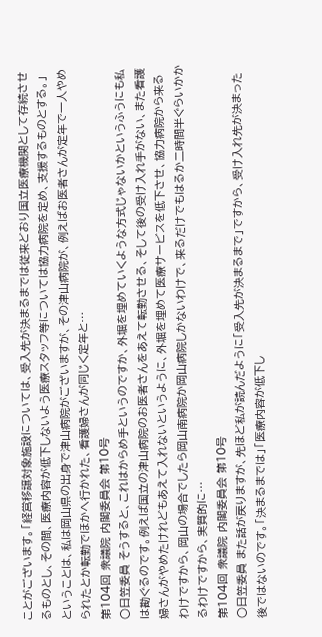ことがございます。「経営移譲対象施設については、受入先が決まるまでは従来どおり国立医療機関として存続させるものとし、その間、医療内容が低下しないよう医療スタッフ等については協力病院を定め、支援するものとする。」 ということは、私は岡山県の出身で津山病院がございますが、その津山病院が、例えばお医者さんが定年で一人やめられたとか転勤でほかへ行かれた、看護婦さんが同じく定年と…
第104回 衆議院 内閣委員会 第10号
○日笠委員 そうすると、これはからめ手というのですか、外堀を埋めていくような方式じゃないかというふうにも私は勘ぐるのです。例えば国立の津山病院のお医者さんをあえて転勤させる、そして後の受け入れ手がない、また看護婦さんがやめたけれどもあえて入れないというように、外堀を埋めて医療サービスを低下させ、協力病院から来るわけですから、岡山の場合でしたら岡山南病院か岡山病院しかないわけで、来るだけでもはるか二時間半ぐらいかかるわけですから、実質的に…
第104回 衆議院 内閣委員会 第10号
○日笠委員 また話が戻りますが、先ほど私が読んだように「受入先が決まるまで」ですから、受け入れ先が決まった後ではないのです。「決まるまでは」「医療内容が低下し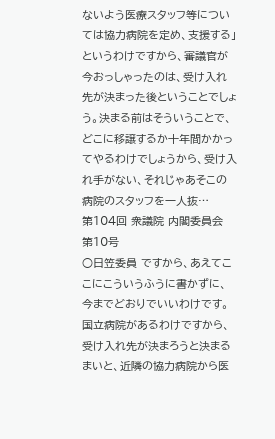ないよう医療スタッフ等については協力病院を定め、支援する」というわけですから、審議官が今おっしゃったのは、受け入れ先が決まった後ということでしょう。決まる前はそういうことで、どこに移譲するか十年間かかってやるわけでしょうから、受け入れ手がない、それじゃあそこの病院のスタッフを一人抜…
第104回 衆議院 内閣委員会 第10号
○日笠委員 ですから、あえてここにこういうふうに書かずに、今までどおりでいいわけです。国立病院があるわけですから、受け入れ先が決まろうと決まるまいと、近隣の協力病院から医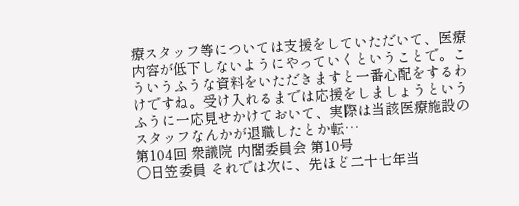療スタッフ等については支援をしていただいて、医療内容が低下しないようにやっていくということで。こういうふうな資料をいただきますと一番心配をするわけですね。受け入れるまでは応援をしましょうというふうに一応見せかけておいて、実際は当該医療施設のスタッフなんかが退職したとか転…
第104回 衆議院 内閣委員会 第10号
○日笠委員 それでは次に、先ほど二十七年当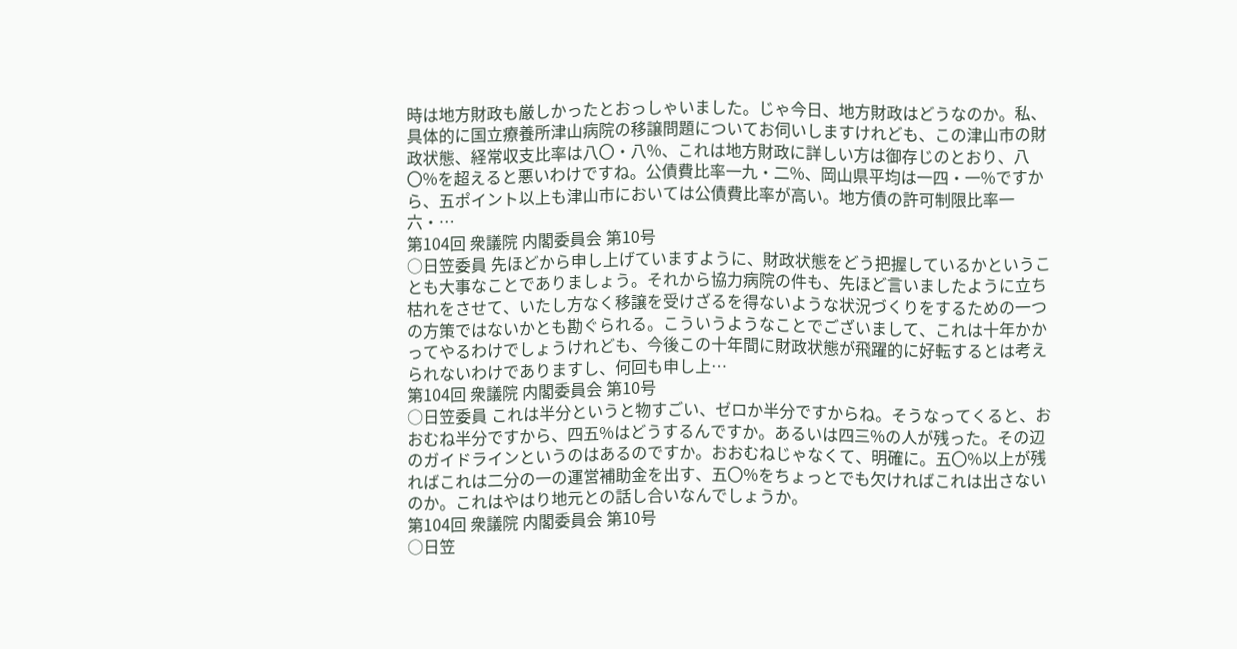時は地方財政も厳しかったとおっしゃいました。じゃ今日、地方財政はどうなのか。私、具体的に国立療養所津山病院の移譲問題についてお伺いしますけれども、この津山市の財政状態、経常収支比率は八〇・八%、これは地方財政に詳しい方は御存じのとおり、八〇%を超えると悪いわけですね。公債費比率一九・二%、岡山県平均は一四・一%ですから、五ポイント以上も津山市においては公債費比率が高い。地方債の許可制限比率一六・…
第104回 衆議院 内閣委員会 第10号
○日笠委員 先ほどから申し上げていますように、財政状態をどう把握しているかということも大事なことでありましょう。それから協力病院の件も、先ほど言いましたように立ち枯れをさせて、いたし方なく移譲を受けざるを得ないような状況づくりをするための一つの方策ではないかとも勘ぐられる。こういうようなことでございまして、これは十年かかってやるわけでしょうけれども、今後この十年間に財政状態が飛躍的に好転するとは考えられないわけでありますし、何回も申し上…
第104回 衆議院 内閣委員会 第10号
○日笠委員 これは半分というと物すごい、ゼロか半分ですからね。そうなってくると、おおむね半分ですから、四五%はどうするんですか。あるいは四三%の人が残った。その辺のガイドラインというのはあるのですか。おおむねじゃなくて、明確に。五〇%以上が残ればこれは二分の一の運営補助金を出す、五〇%をちょっとでも欠ければこれは出さないのか。これはやはり地元との話し合いなんでしょうか。
第104回 衆議院 内閣委員会 第10号
○日笠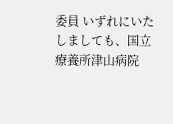委員 いずれにいたしましても、国立療養所津山病院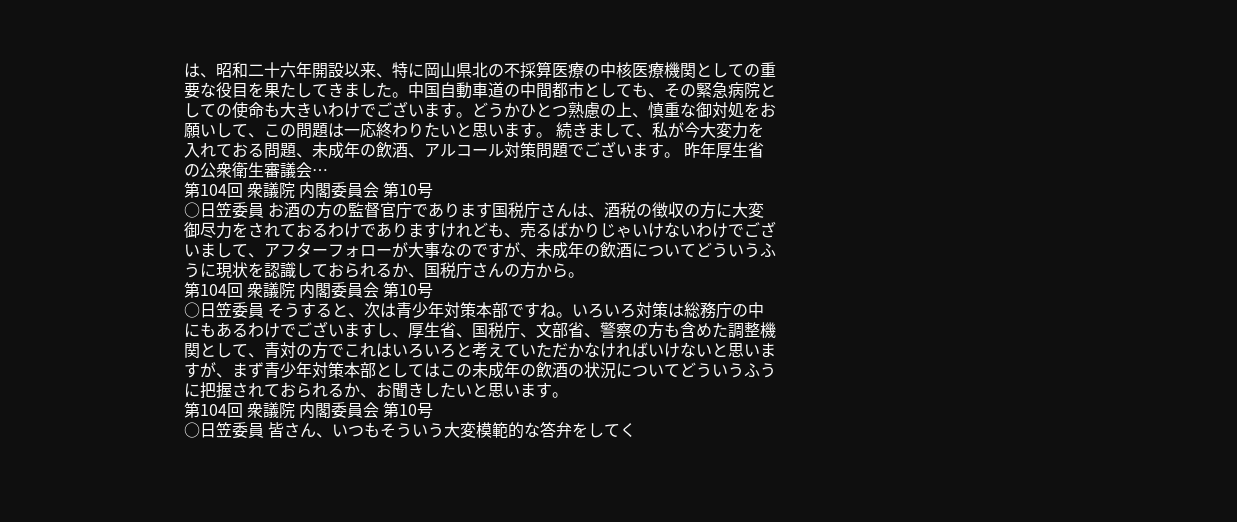は、昭和二十六年開設以来、特に岡山県北の不採算医療の中核医療機関としての重要な役目を果たしてきました。中国自動車道の中間都市としても、その緊急病院としての使命も大きいわけでございます。どうかひとつ熟慮の上、慎重な御対処をお願いして、この問題は一応終わりたいと思います。 続きまして、私が今大変力を入れておる問題、未成年の飲酒、アルコール対策問題でございます。 昨年厚生省の公衆衛生審議会…
第104回 衆議院 内閣委員会 第10号
○日笠委員 お酒の方の監督官庁であります国税庁さんは、酒税の徴収の方に大変御尽力をされておるわけでありますけれども、売るばかりじゃいけないわけでございまして、アフターフォローが大事なのですが、未成年の飲酒についてどういうふうに現状を認識しておられるか、国税庁さんの方から。
第104回 衆議院 内閣委員会 第10号
○日笠委員 そうすると、次は青少年対策本部ですね。いろいろ対策は総務庁の中にもあるわけでございますし、厚生省、国税庁、文部省、警察の方も含めた調整機関として、青対の方でこれはいろいろと考えていただかなければいけないと思いますが、まず青少年対策本部としてはこの未成年の飲酒の状況についてどういうふうに把握されておられるか、お聞きしたいと思います。
第104回 衆議院 内閣委員会 第10号
○日笠委員 皆さん、いつもそういう大変模範的な答弁をしてく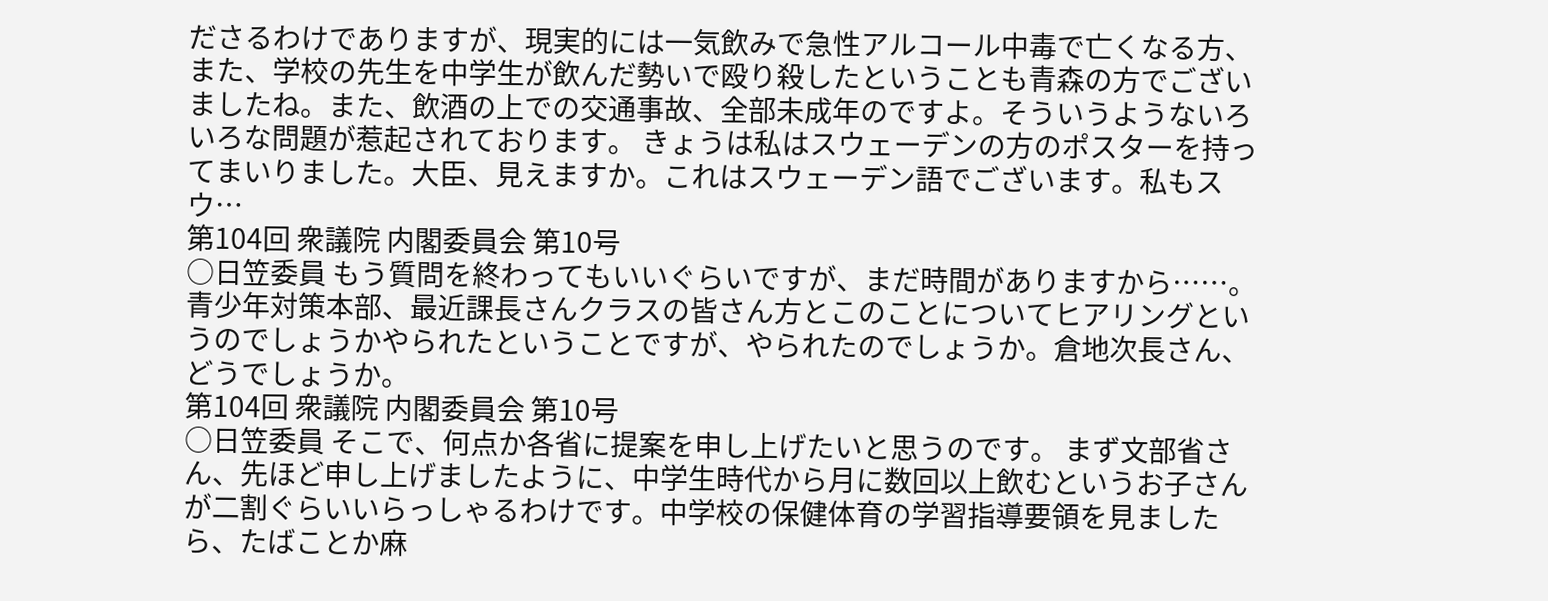ださるわけでありますが、現実的には一気飲みで急性アルコール中毒で亡くなる方、また、学校の先生を中学生が飲んだ勢いで殴り殺したということも青森の方でございましたね。また、飲酒の上での交通事故、全部未成年のですよ。そういうようないろいろな問題が惹起されております。 きょうは私はスウェーデンの方のポスターを持ってまいりました。大臣、見えますか。これはスウェーデン語でございます。私もスウ…
第104回 衆議院 内閣委員会 第10号
○日笠委員 もう質問を終わってもいいぐらいですが、まだ時間がありますから……。 青少年対策本部、最近課長さんクラスの皆さん方とこのことについてヒアリングというのでしょうかやられたということですが、やられたのでしょうか。倉地次長さん、どうでしょうか。
第104回 衆議院 内閣委員会 第10号
○日笠委員 そこで、何点か各省に提案を申し上げたいと思うのです。 まず文部省さん、先ほど申し上げましたように、中学生時代から月に数回以上飲むというお子さんが二割ぐらいいらっしゃるわけです。中学校の保健体育の学習指導要領を見ましたら、たばことか麻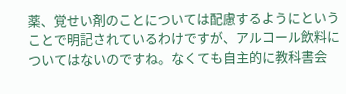薬、覚せい剤のことについては配慮するようにということで明記されているわけですが、アルコール飲料についてはないのですね。なくても自主的に教科書会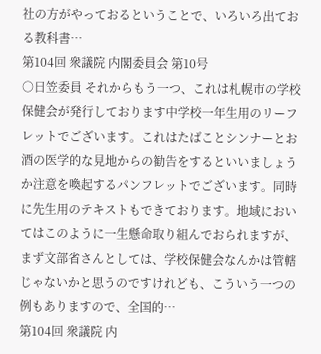社の方がやっておるということで、いろいろ出ておる教科書…
第104回 衆議院 内閣委員会 第10号
○日笠委員 それからもう一つ、これは札幌市の学校保健会が発行しております中学校一年生用のリーフレットでございます。これはたばことシンナーとお酒の医学的な見地からの勧告をするといいましょうか注意を喚起するパンフレットでございます。同時に先生用のテキストもできております。地域においてはこのように一生懸命取り組んでおられますが、まず文部省さんとしては、学校保健会なんかは管轄じゃないかと思うのですけれども、こういう一つの例もありますので、全国的…
第104回 衆議院 内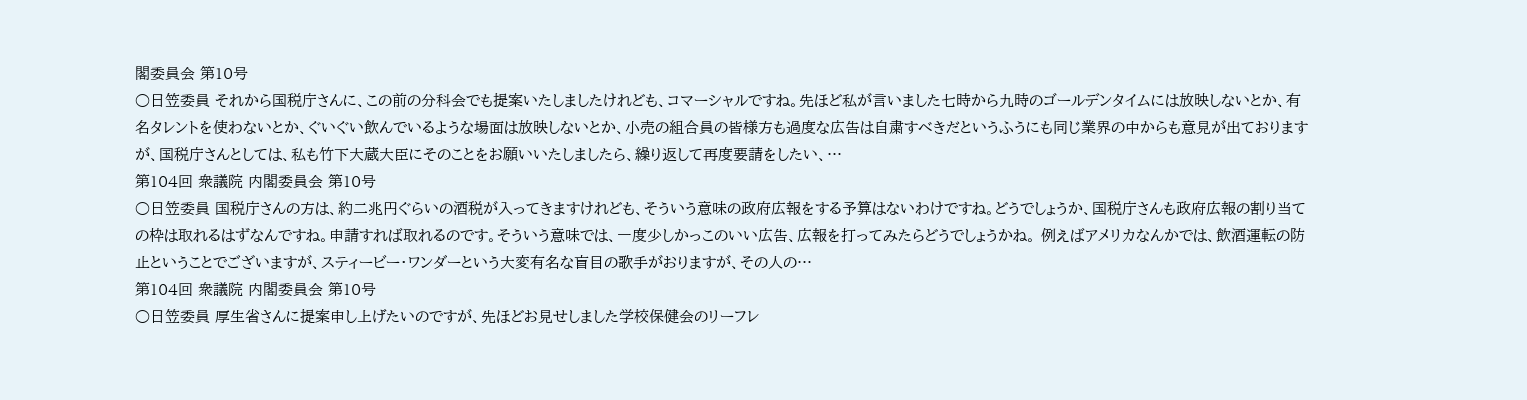閣委員会 第10号
○日笠委員 それから国税庁さんに、この前の分科会でも提案いたしましたけれども、コマーシャルですね。先ほど私が言いました七時から九時のゴールデンタイムには放映しないとか、有名タレントを使わないとか、ぐいぐい飲んでいるような場面は放映しないとか、小売の組合員の皆様方も過度な広告は自粛すべきだというふうにも同じ業界の中からも意見が出ておりますが、国税庁さんとしては、私も竹下大蔵大臣にそのことをお願いいたしましたら、繰り返して再度要請をしたい、…
第104回 衆議院 内閣委員会 第10号
○日笠委員 国税庁さんの方は、約二兆円ぐらいの酒税が入ってきますけれども、そういう意味の政府広報をする予算はないわけですね。どうでしょうか、国税庁さんも政府広報の割り当ての枠は取れるはずなんですね。申請すれば取れるのです。そういう意味では、一度少しかっこのいい広告、広報を打ってみたらどうでしょうかね。 例えばアメリカなんかでは、飲酒運転の防止ということでございますが、スティービー・ワンダーという大変有名な盲目の歌手がおりますが、その人の…
第104回 衆議院 内閣委員会 第10号
○日笠委員 厚生省さんに提案申し上げたいのですが、先ほどお見せしました学校保健会のリーフレ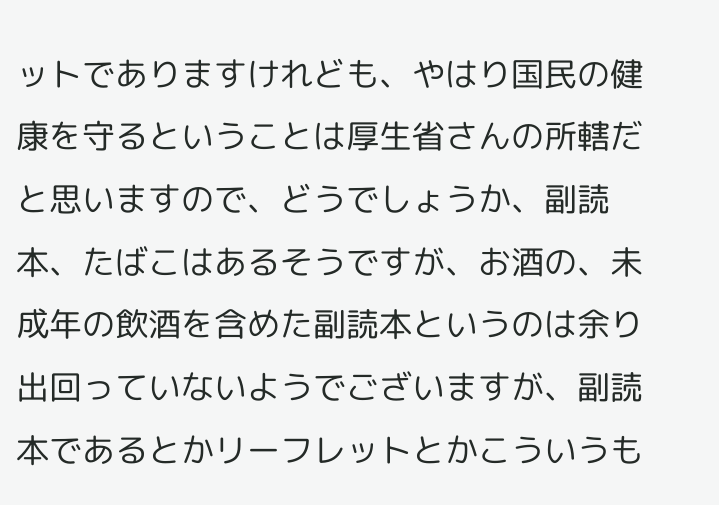ットでありますけれども、やはり国民の健康を守るということは厚生省さんの所轄だと思いますので、どうでしょうか、副読本、たばこはあるそうですが、お酒の、未成年の飲酒を含めた副読本というのは余り出回っていないようでございますが、副読本であるとかリーフレットとかこういうも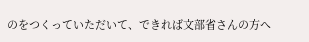のをつくっていただいて、できれば文部省さんの方へ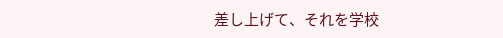差し上げて、それを学校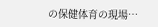の保健体育の現場…